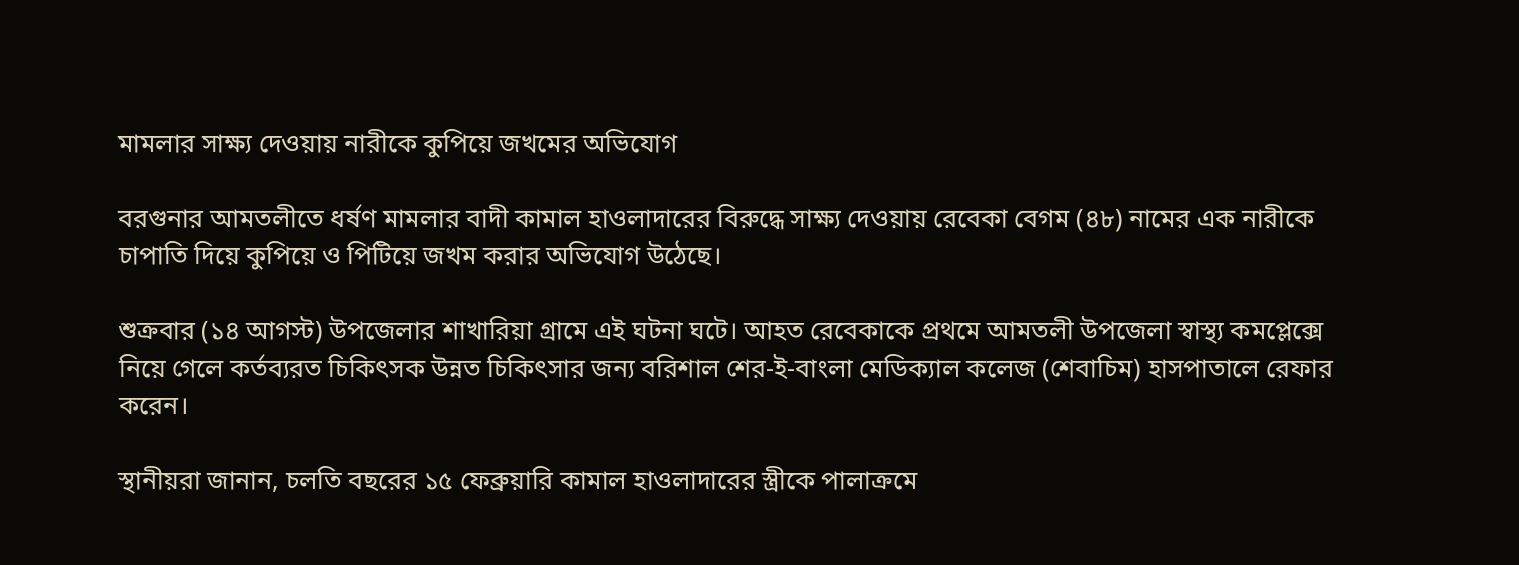মামলার সাক্ষ্য দেওয়ায় নারীকে কুপিয়ে জখমের অভিযোগ

বরগুনার আমতলীতে ধর্ষণ মামলার বাদী কামাল হাওলাদারের বিরুদ্ধে সাক্ষ্য দেওয়ায় রেবেকা বেগম (৪৮) নামের এক নারীকে চাপাতি দিয়ে কুপিয়ে ও পিটিয়ে জখম করার অভিযোগ উঠেছে।

শুক্রবার (১৪ আগস্ট) উপজেলার শাখারিয়া গ্রামে এই ঘটনা ঘটে। আহত রেবেকাকে প্রথমে আমতলী উপজেলা স্বাস্থ্য কমপ্লেক্সে নিয়ে গেলে কর্তব্যরত চিকিৎসক উন্নত চিকিৎসার জন্য বরিশাল শের-ই-বাংলা মেডিক্যাল কলেজ (শেবাচিম) হাসপাতালে রেফার করেন।

স্থানীয়রা জানান, চলতি বছরের ১৫ ফেব্রুয়ারি কামাল হাওলাদারের স্ত্রীকে পালাক্রমে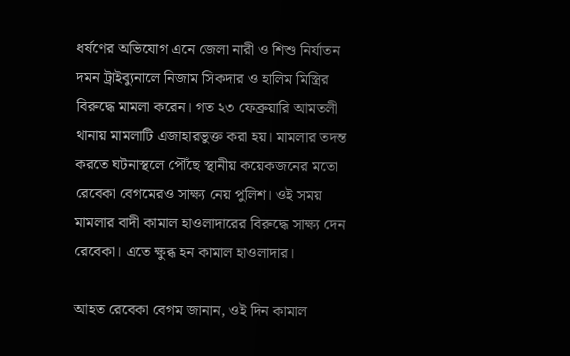ধর্ষণের অভিযোগ এনে জেলা নারী ও শিশু নির্যাতন দমন ট্রাইব্যুনালে নিজাম সিকদার ও হালিম মিস্ত্রির বিরুদ্ধে মামলা করেন। গত ২৩ ফেব্রুয়ারি আমতলী থানায় মামলাটি এজাহারভুক্ত করা হয়। মামলার তদন্ত করতে ঘটনাস্থলে পৌঁছে স্থানীয় কয়েকজনের মতো রেবেকা বেগমেরও সাক্ষ্য নেয় পুলিশ। ওই সময় মামলার বাদী কামাল হাওলাদারের বিরুদ্ধে সাক্ষ্য দেন রেবেকা। এতে ক্ষুব্ধ হন কামাল হাওলাদার।

আহত রেবেকা বেগম জানান, ওই দিন কামাল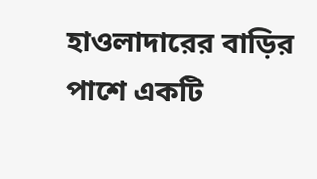হাওলাদারের বাড়ির পাশে একটি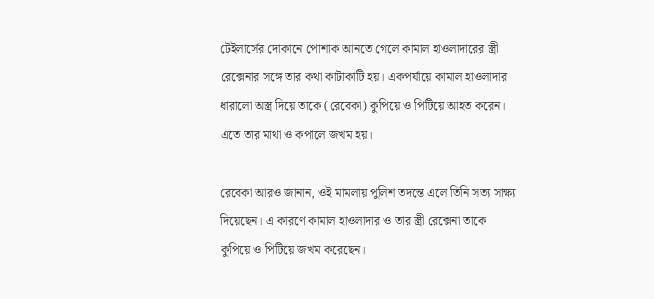টেইলার্সের দোকানে পোশাক আনতে গেলে কামাল হাওলাদারের স্ত্রী রেক্সেনার সঙ্গে তার কথা কাটাকাটি হয়। একপর্যায়ে কামাল হাওলাদার ধারালো অস্ত্র দিয়ে তাকে (রেবেকা) কুপিয়ে ও পিটিয়ে আহত করেন। এতে তার মাথা ও কপালে জখম হয়।

রেবেকা আরও জানান, ওই মামলায় পুলিশ তদন্তে এলে তিনি সত্য সাক্ষ্য দিয়েছেন। এ কারণে কামাল হাওলাদার ও তার স্ত্রী রেক্সেনা তাকে কুপিয়ে ও পিটিয়ে জখম করেছেন।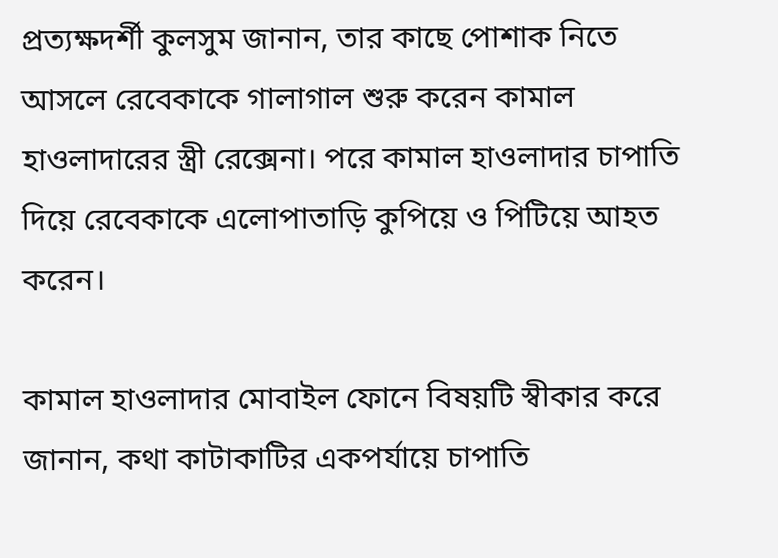প্রত্যক্ষদর্শী কুলসুম জানান, তার কাছে পোশাক নিতে আসলে রেবেকাকে গালাগাল শুরু করেন কামাল হাওলাদারের স্ত্রী রেক্সেনা। পরে কামাল হাওলাদার চাপাতি দিয়ে রেবেকাকে এলোপাতাড়ি কুপিয়ে ও পিটিয়ে আহত করেন।

কামাল হাওলাদার মোবাইল ফোনে বিষয়টি স্বীকার করে জানান, কথা কাটাকাটির একপর্যায়ে চাপাতি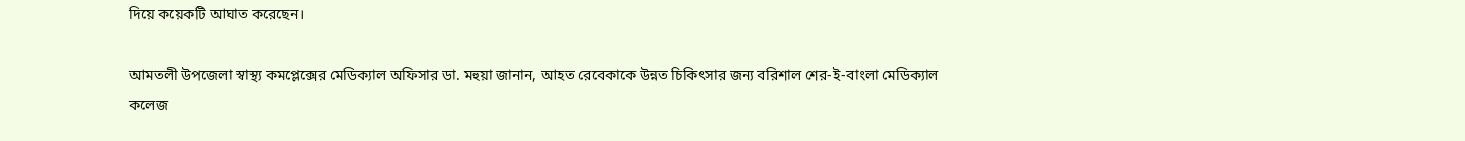দিয়ে কয়েকটি আঘাত করেছেন।

আমতলী উপজেলা স্বাস্থ্য কমপ্লেক্সের মেডিক্যাল অফিসার ডা. মহুয়া জানান, আহত রেবেকাকে উন্নত চিকিৎসার জন্য বরিশাল শের-ই-বাংলা মেডিক্যাল কলেজ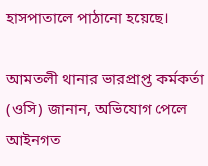হাসপাতালে পাঠানো হয়েছে।

আমতলী থানার ভারপ্রাপ্ত কর্মকর্তা (ওসি) জানান, অভিযোগ পেলে আইনগত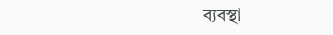ব্যবস্থা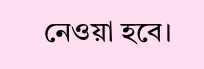নেওয়া হবে।